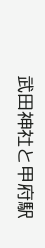武田神社と甲府駅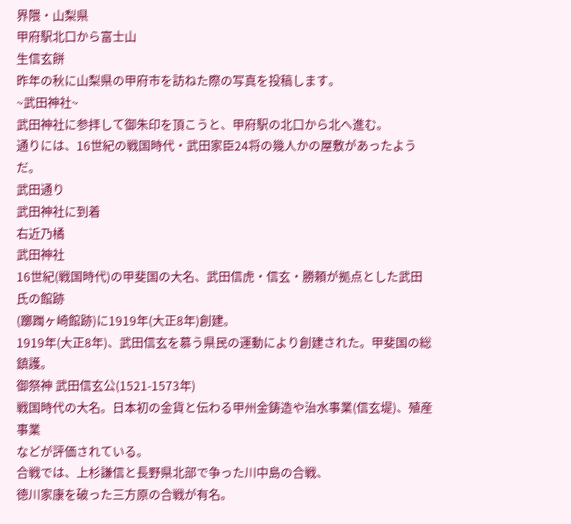界隈・山梨県
甲府駅北口から富士山
生信玄餅
昨年の秋に山梨県の甲府市を訪ねた際の写真を投稿します。
~武田神社~
武田神社に参拝して御朱印を頂こうと、甲府駅の北口から北へ進む。
通りには、16世紀の戦国時代・武田家臣24将の幾人かの屋敷があったようだ。
武田通り
武田神社に到着
右近乃橘
武田神社
16世紀(戦国時代)の甲斐国の大名、武田信虎・信玄・勝頼が拠点とした武田氏の館跡
(躑躅ヶ崎館跡)に1919年(大正8年)創建。
1919年(大正8年)、武田信玄を慕う県民の運動により創建された。甲斐国の総鎮護。
御祭神 武田信玄公(1521-1573年)
戦国時代の大名。日本初の金貨と伝わる甲州金鋳造や治水事業(信玄堤)、殖産事業
などが評価されている。
合戦では、上杉謙信と長野県北部で争った川中島の合戦、
徳川家康を破った三方原の合戦が有名。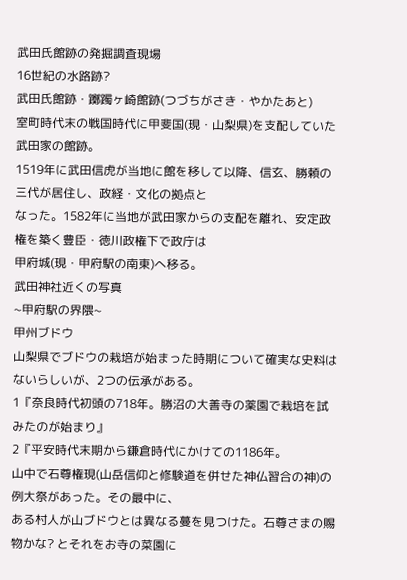武田氏館跡の発掘調査現場
16世紀の水路跡?
武田氏館跡・躑躅ヶ崎館跡(つづちがさき・やかたあと)
室町時代末の戦国時代に甲斐国(現・山梨県)を支配していた武田家の館跡。
1519年に武田信虎が当地に館を移して以降、信玄、勝頼の三代が居住し、政経・文化の拠点と
なった。1582年に当地が武田家からの支配を離れ、安定政権を築く豊臣・徳川政権下で政庁は
甲府城(現・甲府駅の南東)へ移る。
武田神社近くの写真
~甲府駅の界隈~
甲州ブドウ
山梨県でブドウの栽培が始まった時期について確実な史料はないらしいが、2つの伝承がある。
1『奈良時代初頭の718年。勝沼の大善寺の薬園で栽培を試みたのが始まり』
2『平安時代末期から鎌倉時代にかけての1186年。
山中で石尊権現(山岳信仰と修験道を併せた神仏習合の神)の例大祭があった。その最中に、
ある村人が山ブドウとは異なる蔓を見つけた。石尊さまの賜物かな? とそれをお寺の菜園に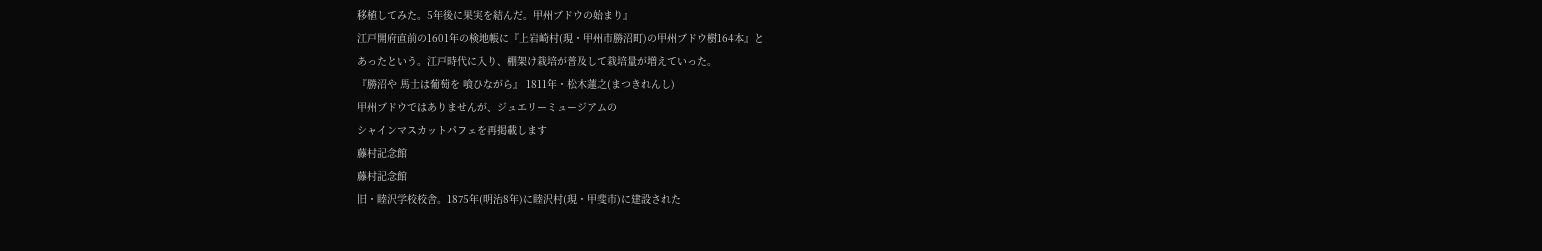移植してみた。5年後に果実を結んだ。甲州ブドウの始まり』
江戸開府直前の1601年の検地帳に『上岩崎村(現・甲州市勝沼町)の甲州ブドウ樹164本』と
あったという。江戸時代に入り、棚架け栽培が普及して栽培量が増えていった。
『勝沼や 馬士は葡萄を 喰ひながら』 1811年・松木蓮之(まつきれんし)
甲州ブドウではありませんが、ジュエリーミュージアムの
シャインマスカットパフェを再掲載します
藤村記念館
藤村記念館
旧・睦沢学校校舎。1875年(明治8年)に睦沢村(現・甲斐市)に建設された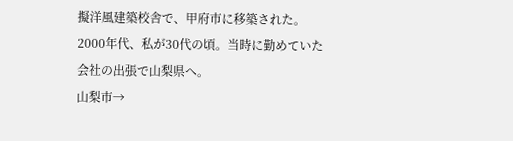擬洋風建築校舎で、甲府市に移築された。
2000年代、私が30代の頃。当時に勤めていた会社の出張で山梨県へ。
山梨市→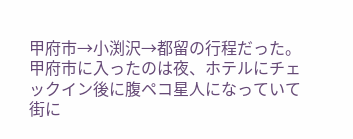甲府市→小渕沢→都留の行程だった。
甲府市に入ったのは夜、ホテルにチェックイン後に腹ペコ星人になっていて街に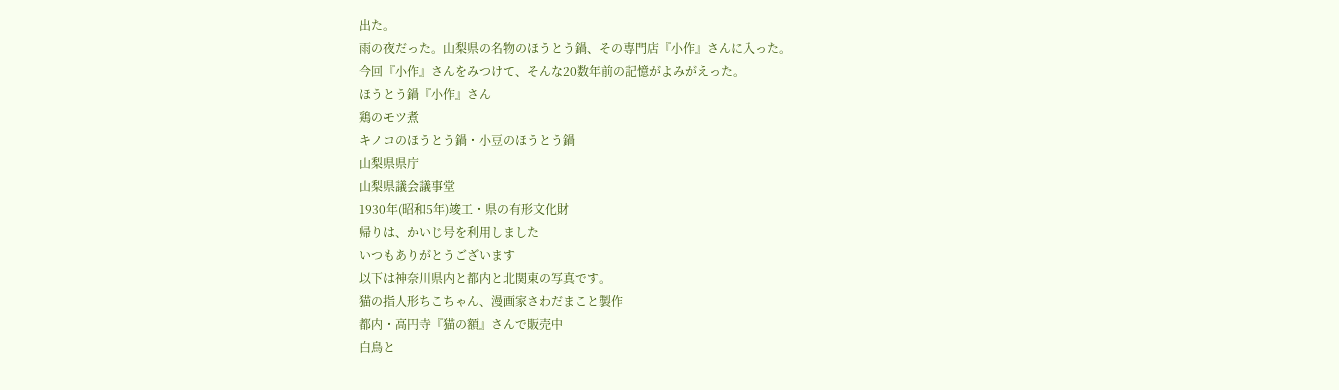出た。
雨の夜だった。山梨県の名物のほうとう鍋、その専門店『小作』さんに入った。
今回『小作』さんをみつけて、そんな20数年前の記憶がよみがえった。
ほうとう鍋『小作』さん
鶏のモツ煮
キノコのほうとう鍋・小豆のほうとう鍋
山梨県県庁
山梨県議会議事堂
1930年(昭和5年)竣工・県の有形文化財
帰りは、かいじ号を利用しました
いつもありがとうございます
以下は神奈川県内と都内と北関東の写真です。
猫の指人形ちこちゃん、漫画家さわだまこと製作
都内・高円寺『猫の額』さんで販売中
白鳥と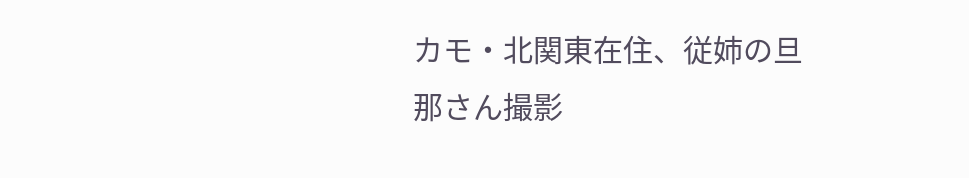カモ・北関東在住、従姉の旦那さん撮影